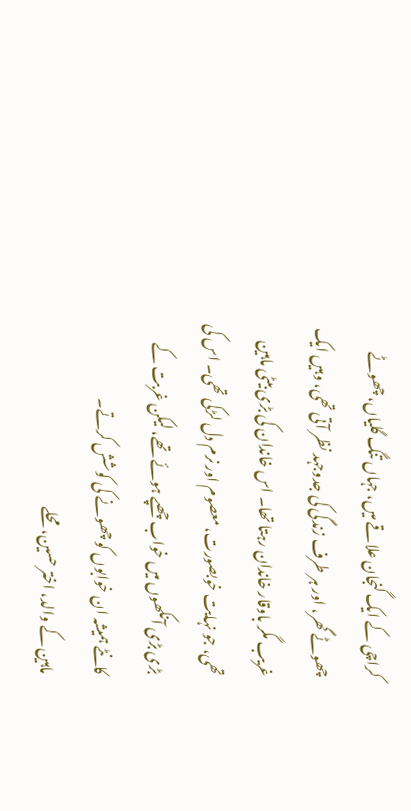کراچی کے ایک گنجان علاقے میں، جہاں تنگ گلیاں، چھوٹے چھوٹے گھر، اور ہر طرف زندگی کی جدوجہد نظر آتی تھی، وہیں ایک غریب مگر باوقار خاندان رہتا تھا۔ اس خاندان کی بڑی بیٹی ماہین تھی، جو نہایت خوبصورت، معصوم اور نرم دل لڑکی تھی۔ اس کی بڑی بڑی آنکھوں میں خواب چھپے ہوئے تھے، لیکن غربت کے کانٹے ہمیشہ ان خوابوں کو چھونے کی کوشش کرتے۔
ماہین کے والد، اختر حسین، محلے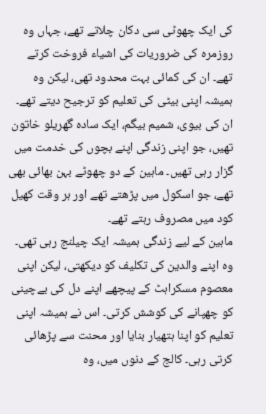کی ایک چھوٹی سی دکان چلاتے تھے، جہاں وہ روزمرہ کی ضروریات کی اشیاء فروخت کرتے تھے۔ ان کی کمائی بہت محدود تھی، لیکن وہ ہمیشہ اپنی بیٹی کی تعلیم کو ترجیح دیتے تھے۔ ان کی بیوی، شمیم بیگم، ایک سادہ گھریلو خاتون تھیں، جو اپنی زندگی اپنے بچوں کی خدمت میں گزار رہی تھیں۔ ماہین کے دو چھوٹے بہن بھائی بھی تھے، جو اسکول میں پڑھتے تھے اور ہر وقت کھیل کود میں مصروف رہتے تھے۔
ماہین کے لیے زندگی ہمیشہ ایک چیلنج رہی تھی۔ وہ اپنے والدین کی تکلیف کو دیکھتی، لیکن اپنی معصوم مسکراہٹ کے پیچھے اپنے دل کی بےچینی کو چھپانے کی کوشش کرتی۔ اس نے ہمیشہ اپنی تعلیم کو اپنا ہتھیار بنایا اور محنت سے پڑھائی کرتی رہی۔ کالج کے دنوں میں، وہ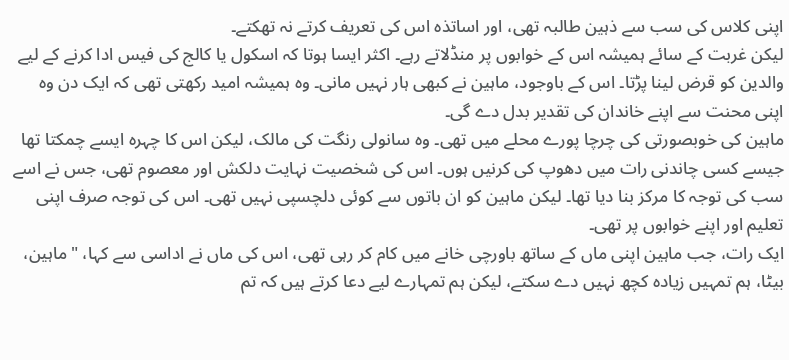اپنی کلاس کی سب سے ذہین طالبہ تھی، اور اساتذہ اس کی تعریف کرتے نہ تھکتے۔
لیکن غربت کے سائے ہمیشہ اس کے خوابوں پر منڈلاتے رہے۔ اکثر ایسا ہوتا کہ اسکول یا کالج کی فیس ادا کرنے کے لیے والدین کو قرض لینا پڑتا۔ اس کے باوجود، ماہین نے کبھی ہار نہیں مانی۔ وہ ہمیشہ امید رکھتی تھی کہ ایک دن وہ اپنی محنت سے اپنے خاندان کی تقدیر بدل دے گی۔
ماہین کی خوبصورتی کی چرچا پورے محلے میں تھی۔ وہ سانولی رنگت کی مالک، لیکن اس کا چہرہ ایسے چمکتا تھا جیسے کسی چاندنی رات میں دھوپ کی کرنیں ہوں۔ اس کی شخصیت نہایت دلکش اور معصوم تھی، جس نے اسے سب کی توجہ کا مرکز بنا دیا تھا۔ لیکن ماہین کو ان باتوں سے کوئی دلچسپی نہیں تھی۔ اس کی توجہ صرف اپنی تعلیم اور اپنے خوابوں پر تھی۔
ایک رات، جب ماہین اپنی ماں کے ساتھ باورچی خانے میں کام کر رہی تھی، اس کی ماں نے اداسی سے کہا، "ماہین، بیٹا، ہم تمہیں زیادہ کچھ نہیں دے سکتے، لیکن ہم تمہارے لیے دعا کرتے ہیں کہ تم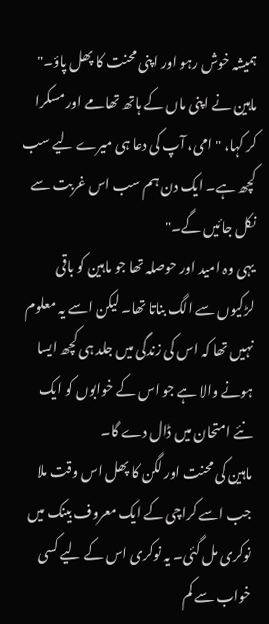ہمیشہ خوش رہو اور اپنی محنت کا پھل پاؤ۔"
ماہین نے اپنی ماں کے ہاتھ تھامے اور مسکرا کر کہا، "امی، آپ کی دعا ہی میرے لیے سب کچھ ہے۔ ایک دن ہم سب اس غربت سے نکل جائیں گے۔"
یہی وہ امید اور حوصلہ تھا جو ماہین کو باقی لڑکیوں سے الگ بناتا تھا۔ لیکن اسے یہ معلوم نہیں تھا کہ اس کی زندگی میں جلد ہی کچھ ایسا ہونے والا ہے جو اس کے خوابوں کو ایک نئے امتحان میں ڈال دے گا۔
ماہین کی محنت اور لگن کا پھل اس وقت ملا جب اسے کراچی کے ایک معروف بینک میں نوکری مل گئی۔ یہ نوکری اس کے لیے کسی خواب سے کم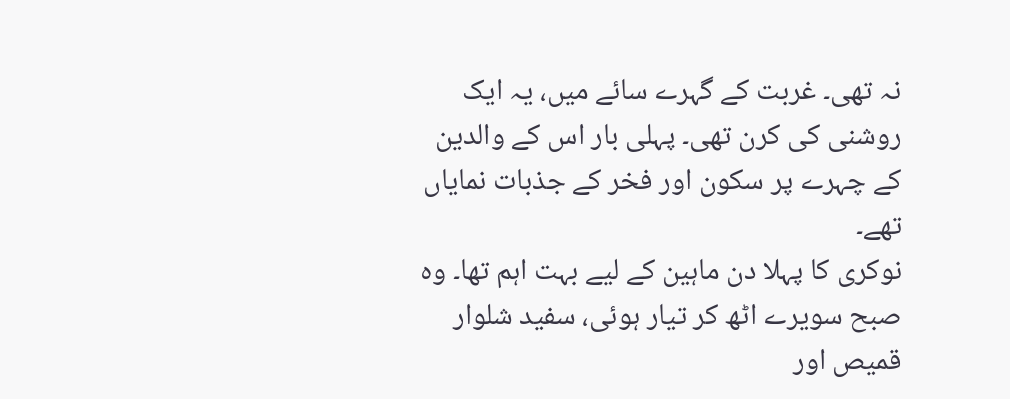نہ تھی۔ غربت کے گہرے سائے میں، یہ ایک روشنی کی کرن تھی۔ پہلی بار اس کے والدین کے چہرے پر سکون اور فخر کے جذبات نمایاں تھے۔
نوکری کا پہلا دن ماہین کے لیے بہت اہم تھا۔ وہ صبح سویرے اٹھ کر تیار ہوئی، سفید شلوار قمیص اور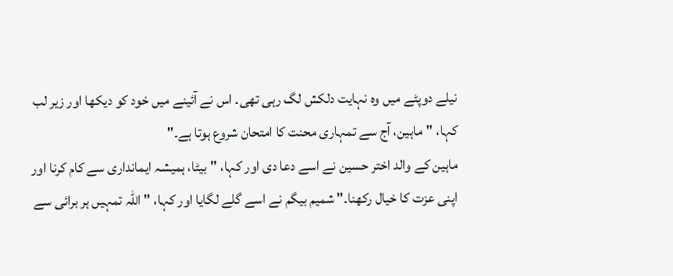نیلے دوپٹے میں وہ نہایت دلکش لگ رہی تھی۔ اس نے آئینے میں خود کو دیکھا اور زیر لب کہا، "ماہین، آج سے تمہاری محنت کا امتحان شروع ہوتا ہے۔"
ماہین کے والد اختر حسین نے اسے دعا دی اور کہا، "بیٹا، ہمیشہ ایمانداری سے کام کرنا اور اپنی عزت کا خیال رکھنا۔" شمیم بیگم نے اسے گلے لگایا اور کہا، "اللہ تمہیں ہر برائی سے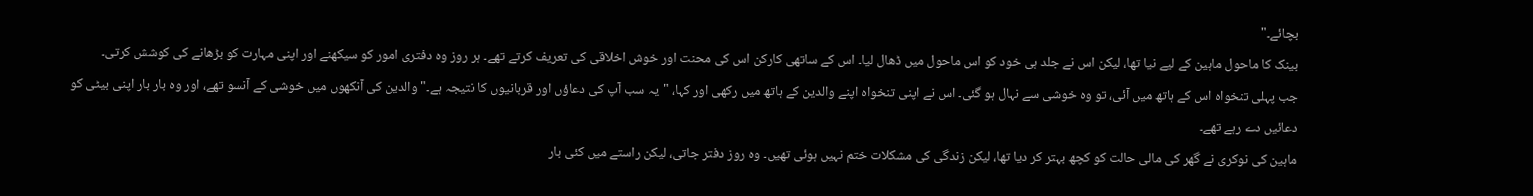بچائے۔"
بینک کا ماحول ماہین کے لیے نیا تھا، لیکن اس نے جلد ہی خود کو اس ماحول میں ڈھال لیا۔ اس کے ساتھی کارکن اس کی محنت اور خوش اخلاقی کی تعریف کرتے تھے۔ ہر روز وہ دفتری امور کو سیکھنے اور اپنی مہارت کو بڑھانے کی کوشش کرتی۔
جب پہلی تنخواہ اس کے ہاتھ میں آئی، تو وہ خوشی سے نہال ہو گئی۔ اس نے اپنی تنخواہ اپنے والدین کے ہاتھ میں رکھی اور کہا، "یہ سب آپ کی دعاؤں اور قربانیوں کا نتیجہ ہے۔" والدین کی آنکھوں میں خوشی کے آنسو تھے، اور وہ بار بار اپنی بیٹی کو دعائیں دے رہے تھے۔
ماہین کی نوکری نے گھر کی مالی حالت کو کچھ بہتر کر دیا تھا، لیکن زندگی کی مشکلات ختم نہیں ہوئی تھیں۔ وہ روز دفتر جاتی، لیکن راستے میں کئی بار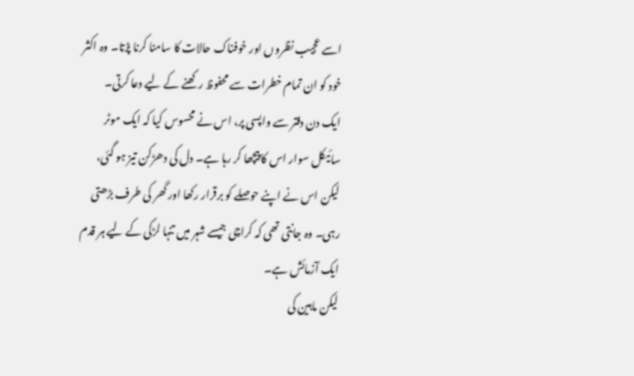اسے عجیب نظروں اور خوفناک حالات کا سامنا کرنا پڑتا۔ وہ اکثر خود کو ان تمام خطرات سے محفوظ رکھنے کے لیے دعا کرتی۔
ایک دن دفتر سے واپسی پر، اس نے محسوس کیا کہ ایک موٹر سائیکل سوار اس کا پیچھا کر رہا ہے۔ دل کی دھڑکن تیز ہو گئی، لیکن اس نے اپنے حوصلے کو برقرار رکھا اور گھر کی طرف بڑھتی رہی۔ وہ جانتی تھی کہ کراچی جیسے شہر میں تنہا لڑکی کے لیے ہر قدم ایک آزمائش ہے۔
لیکن ماہین کی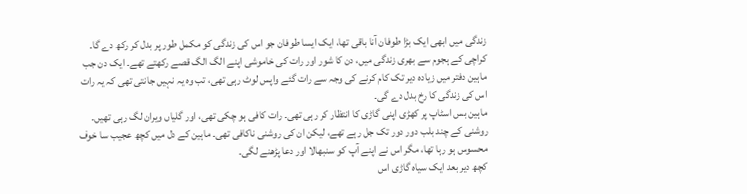زندگی میں ابھی ایک بڑا طوفان آنا باقی تھا، ایک ایسا طوفان جو اس کی زندگی کو مکمل طور پر بدل کر رکھ دے گا۔
کراچی کے ہجوم سے بھری زندگی میں، دن کا شور اور رات کی خاموشی اپنے الگ الگ قصے رکھتے تھے۔ ایک دن جب ماہین دفتر میں زیادہ دیر تک کام کرنے کی وجہ سے رات گئے واپس لوٹ رہی تھی، تب وہ یہ نہیں جانتی تھی کہ یہ رات اس کی زندگی کا رخ بدل دے گی۔
ماہین بس اسٹاپ پر کھڑی اپنی گاڑی کا انتظار کر رہی تھی۔ رات کافی ہو چکی تھی، اور گلیاں ویران لگ رہی تھیں۔ روشنی کے چند بلب دور دور تک جل رہے تھے، لیکن ان کی روشنی ناکافی تھی۔ ماہین کے دل میں کچھ عجیب سا خوف محسوس ہو رہا تھا، مگر اس نے اپنے آپ کو سنبھالا اور دعا پڑھنے لگی۔
کچھ دیر بعد ایک سیاہ گاڑی اس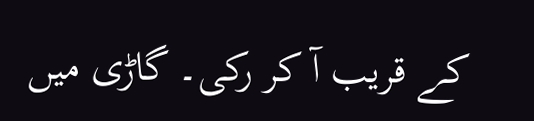کے قریب آ کر رکی۔ گاڑی میں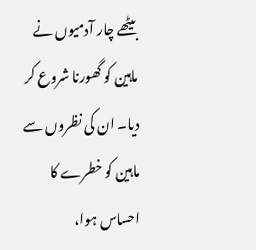بیٹھے چار آدمیوں نے ماہین کو گھورنا شروع کر دیا۔ ان کی نظروں سے ماہین کو خطرے کا احساس ہوا،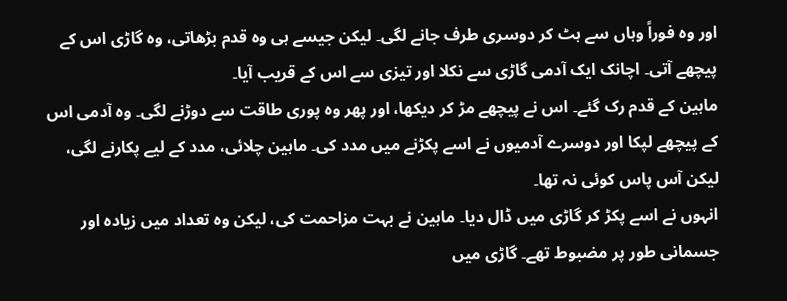اور وہ فوراً وہاں سے ہٹ کر دوسری طرف جانے لگی۔ لیکن جیسے ہی وہ قدم بڑھاتی، وہ گاڑی اس کے پیچھے آتی۔ اچانک ایک آدمی گاڑی سے نکلا اور تیزی سے اس کے قریب آیا۔
ماہین کے قدم رک گئے۔ اس نے پیچھے مڑ کر دیکھا، اور پھر وہ پوری طاقت سے دوڑنے لگی۔ وہ آدمی اس کے پیچھے لپکا اور دوسرے آدمیوں نے اسے پکڑنے میں مدد کی۔ ماہین چلائی، مدد کے لیے پکارنے لگی، لیکن آس پاس کوئی نہ تھا۔
انہوں نے اسے پکڑ کر گاڑی میں ڈال دیا۔ ماہین نے بہت مزاحمت کی، لیکن وہ تعداد میں زیادہ اور جسمانی طور پر مضبوط تھے۔ گاڑی میں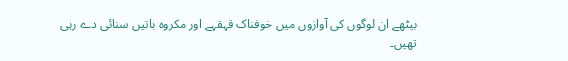بیٹھے ان لوگوں کی آوازوں میں خوفناک قہقہے اور مکروہ باتیں سنائی دے رہی تھیں۔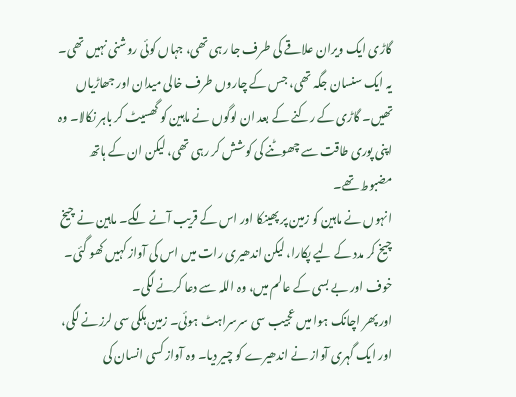گاڑی ایک ویران علاقے کی طرف جا رہی تھی، جہاں کوئی روشنی نہیں تھی۔ یہ ایک سنسان جگہ تھی، جس کے چاروں طرف خالی میدان اور جھاڑیاں تھیں۔ گاڑی کے رکنے کے بعد ان لوگوں نے ماہین کو گھسیٹ کر باہر نکالا۔ وہ اپنی پوری طاقت سے چھوٹنے کی کوشش کر رہی تھی، لیکن ان کے ہاتھ مضبوط تھے۔
انہوں نے ماہین کو زمین پر پھینکا اور اس کے قریب آنے لگے۔ ماہین نے چیخ چیخ کر مدد کے لیے پکارا، لیکن اندھیری رات میں اس کی آواز کہیں کھو گئی۔ خوف اور بے بسی کے عالم میں، وہ اللہ سے دعا کرنے لگی۔
اور پھر اچانک ہوا میں عجیب سی سرسراہٹ ہوئی۔ زمین ہلکی سی لرزنے لگی، اور ایک گہری آواز نے اندھیرے کو چیر دیا۔ وہ آواز کسی انسان کی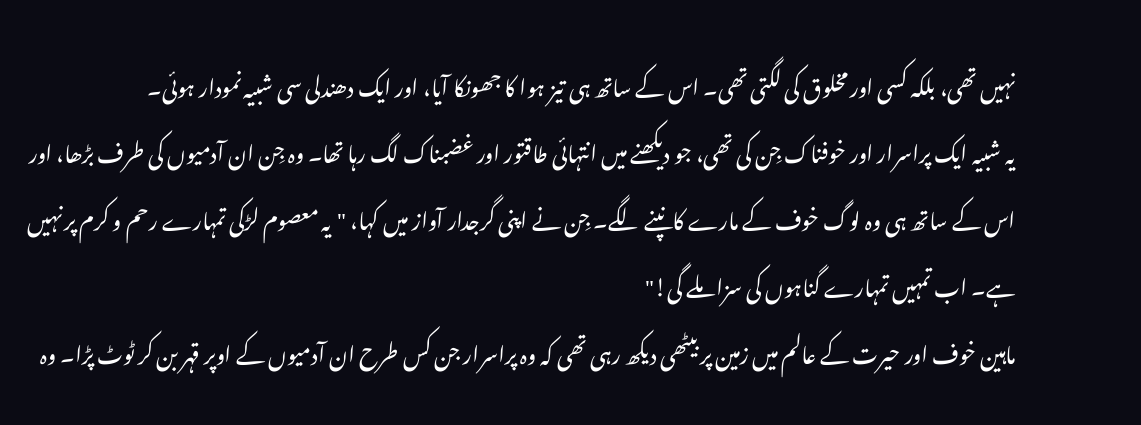نہیں تھی، بلکہ کسی اور مخلوق کی لگتی تھی۔ اس کے ساتھ ہی تیز ہوا کا جھونکا آیا، اور ایک دھندلی سی شبیہ نمودار ہوئی۔
یہ شبیہ ایک پراسرار اور خوفناک جِن کی تھی، جو دیکھنے میں انتہائی طاقتور اور غضبناک لگ رہا تھا۔ وہ جِن ان آدمیوں کی طرف بڑھا، اور اس کے ساتھ ہی وہ لوگ خوف کے مارے کانپنے لگے۔ جِن نے اپنی گرجدار آواز میں کہا، "یہ معصوم لڑکی تمہارے رحم و کرم پر نہیں ہے۔ اب تمہیں تمہارے گناہوں کی سزا ملے گی!"
ماہین خوف اور حیرت کے عالم میں زمین پر بیٹھی دیکھ رہی تھی کہ وہ پراسرار جن کس طرح ان آدمیوں کے اوپر قہر بن کر ٹوٹ پڑا۔ وہ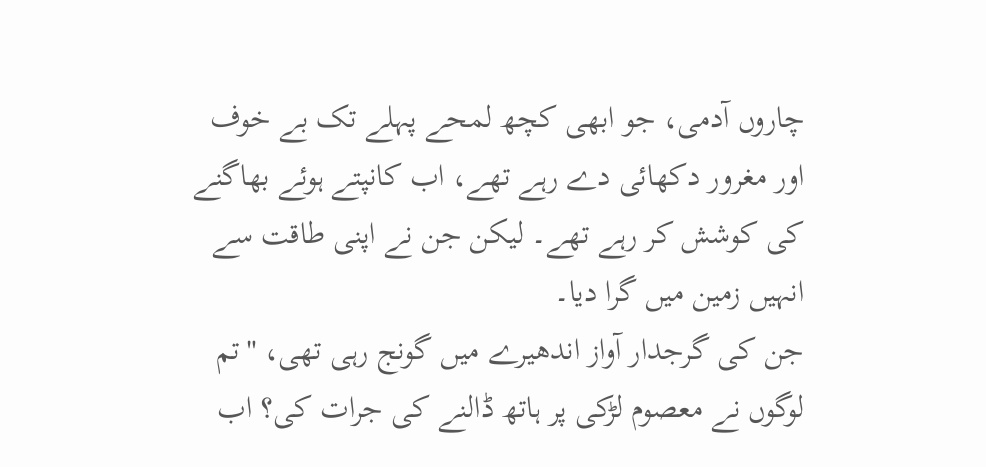چاروں آدمی، جو ابھی کچھ لمحے پہلے تک بے خوف اور مغرور دکھائی دے رہے تھے، اب کانپتے ہوئے بھاگنے کی کوشش کر رہے تھے۔ لیکن جن نے اپنی طاقت سے انہیں زمین میں گرا دیا۔
جن کی گرجدار آواز اندھیرے میں گونج رہی تھی، "تم لوگوں نے معصوم لڑکی پر ہاتھ ڈالنے کی جرات کی؟ اب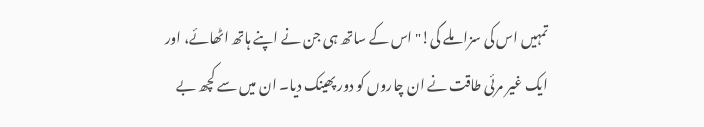تمہیں اس کی سزا ملے گی!" اس کے ساتھ ہی جن نے اپنے ہاتھ اٹھائے، اور ایک غیر مرئی طاقت نے ان چاروں کو دور پھینک دیا۔ ان میں سے کچھ بے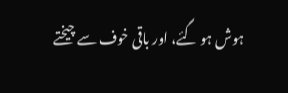ہوش ہو گئے، اور باقی خوف سے چیختے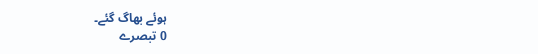ہوئے بھاگ گئے۔
0 تبصرے